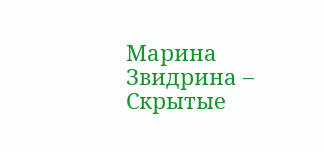Марина Звидрина – Скрытые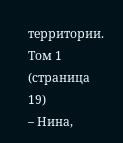территории. Том 1 (страница 19)
– Нина,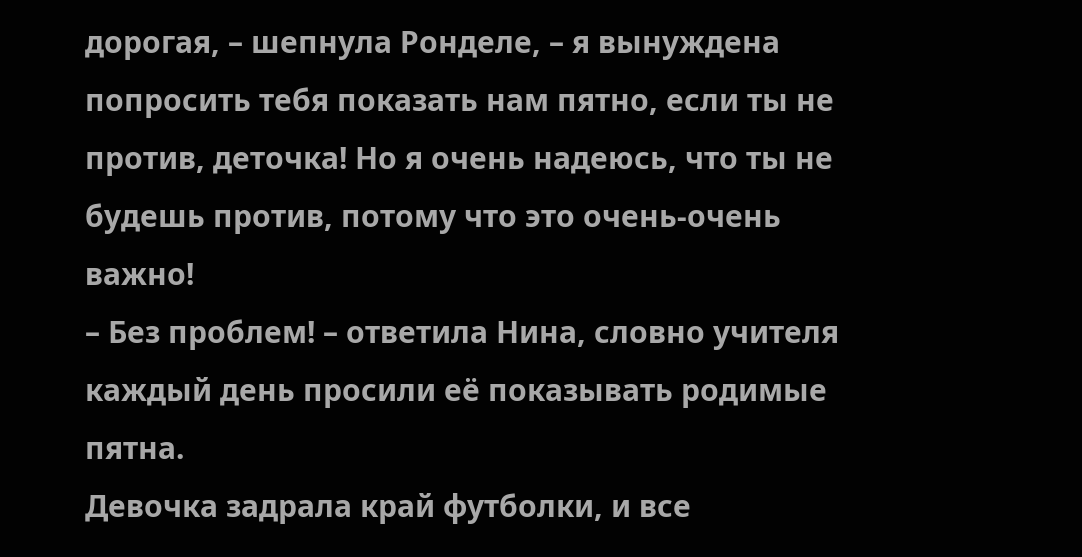дорогая, – шепнула Ронделе, – я вынуждена попросить тебя показать нам пятно, если ты не против, деточка! Но я очень надеюсь, что ты не будешь против, потому что это очень-очень важно!
– Без проблем! – ответила Нина, словно учителя каждый день просили её показывать родимые пятна.
Девочка задрала край футболки, и все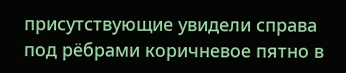присутствующие увидели справа под рёбрами коричневое пятно в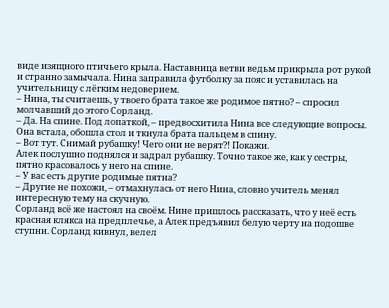виде изящного птичьего крыла. Наставница ветви ведьм прикрыла рот рукой и странно замычала. Нина заправила футболку за пояс и уставилась на учительницу с лёгким недоверием.
– Нина, ты считаешь, у твоего брата такое же родимое пятно? – спросил молчавший до этого Сорланд.
– Да. На спине. Под лопаткой, – предвосхитила Нина все следующие вопросы. Она встала, обошла стол и ткнула брата пальцем в спину.
– Вот тут. Снимай рубашку! Чего они не верят?! Покажи.
Алек послушно поднялся и задрал рубашку. Точно такое же, как у сестры, пятно красовалось у него на спине.
– У вас есть другие родимые пятна?
– Другие не похожи, – отмахнулась от него Нина, словно учитель менял интересную тему на скучную.
Сорланд всё же настоял на своём. Нине пришлось рассказать, что у неё есть красная клякса на предплечье, а Алек предъявил белую черту на подошве ступни. Сорланд кивнул, велел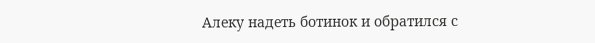Алеку надеть ботинок и обратился с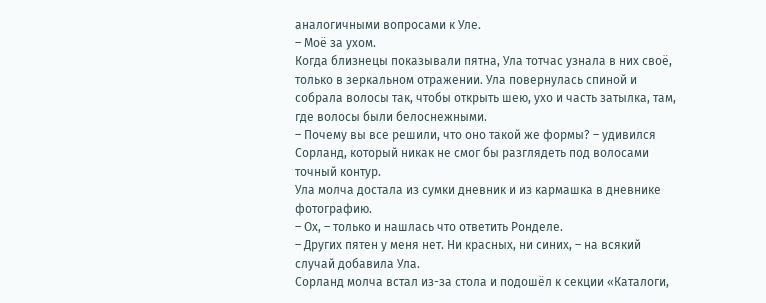аналогичными вопросами к Уле.
– Моё за ухом.
Когда близнецы показывали пятна, Ула тотчас узнала в них своё, только в зеркальном отражении. Ула повернулась спиной и собрала волосы так, чтобы открыть шею, ухо и часть затылка, там, где волосы были белоснежными.
– Почему вы все решили, что оно такой же формы? – удивился Сорланд, который никак не смог бы разглядеть под волосами точный контур.
Ула молча достала из сумки дневник и из кармашка в дневнике фотографию.
– Ох, – только и нашлась что ответить Ронделе.
– Других пятен у меня нет. Ни красных, ни синих, – на всякий случай добавила Ула.
Сорланд молча встал из-за стола и подошёл к секции «Каталоги,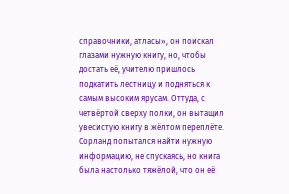справочники, атласы», он поискал глазами нужную книгу, но, чтобы достать её, учителю пришлось подкатить лестницу и подняться к самым высоким ярусам. Оттуда, с четвёртой сверху полки, он вытащил увесистую книгу в жёлтом переплёте.
Сорланд попытался найти нужную информацию, не спускаясь, но книга была настолько тяжёлой, что он её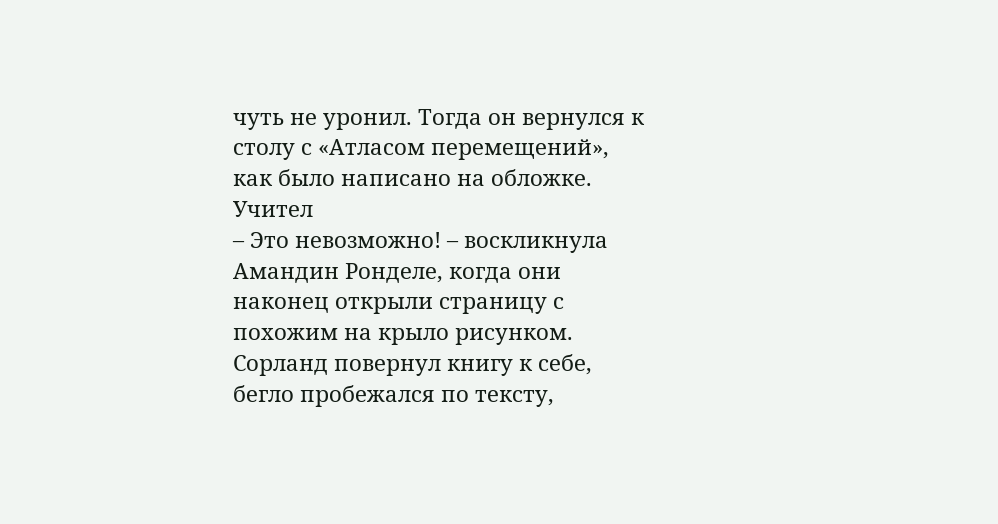чуть не уронил. Тогда он вернулся к столу с «Атласом перемещений», как было написано на обложке. Учител
– Это невозможно! – воскликнула Амандин Ронделе, когда они наконец открыли страницу с похожим на крыло рисунком.
Сорланд повернул книгу к себе, бегло пробежался по тексту,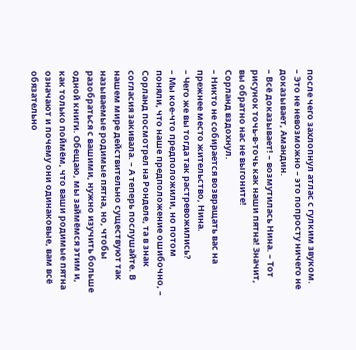после чего захлопнул атлас с гулким звуком.
– Это не невозможно – это попросту ничего не доказывает, Амандин.
– Всё доказывает! – возмутилась Нина. – Тот рисунок точь-в-точь как наши пятна! Значит, вы обратно нас не выгоните!
Сорланд вздохнул.
– Никто не собирается возвращать вас на прежнее место жительство, Нина.
– Чего же вы тогда так растревожились?
– Мы кое-что предположили, но потом поняли, что наше предположение ошибочно, – Сорланд посмотрел на Ронделе, та в знак согласия закивала. – А теперь послушайте. В нашем мире действительно существуют так называемые родимые пятна, но, чтобы разобраться с вашими, нужно изучить больше одной книги. Обещаю, мы займёмся этим и, как только поймём, что ваши родимые пятна означают и почему они одинаковые, вам всё обязательно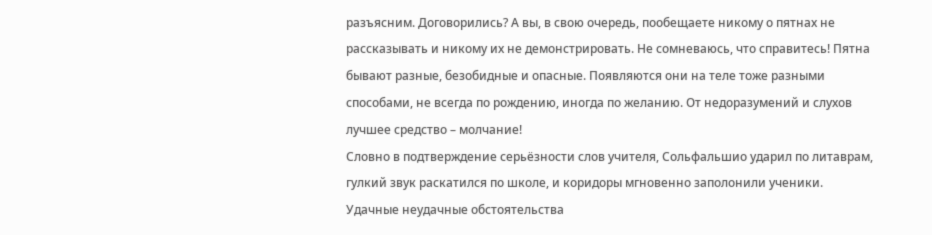разъясним. Договорились? А вы, в свою очередь, пообещаете никому о пятнах не рассказывать и никому их не демонстрировать. Не сомневаюсь, что справитесь! Пятна бывают разные, безобидные и опасные. Появляются они на теле тоже разными способами, не всегда по рождению, иногда по желанию. От недоразумений и слухов лучшее средство – молчание!
Словно в подтверждение серьёзности слов учителя, Сольфальшио ударил по литаврам, гулкий звук раскатился по школе, и коридоры мгновенно заполонили ученики.
Удачные неудачные обстоятельства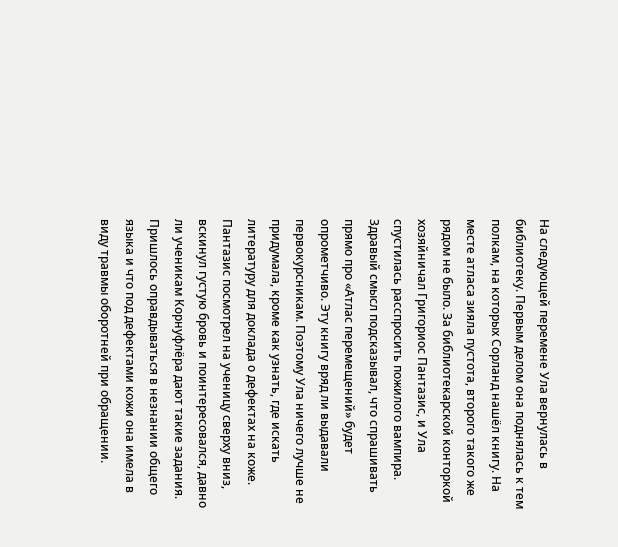На следующей перемене Ула вернулась в библиотеку. Первым делом она поднялась к тем полкам, на которых Сорланд нашёл книгу. На месте атласа зияла пустота, второго такого же рядом не было. За библиотекарской конторкой хозяйничал Григориос Пантазис, и Ула спустилась расспросить пожилого вампира. Здравый смысл подсказывал, что спрашивать прямо про «Атлас перемещений» будет опрометчиво. Эту книгу вряд ли выдавали первокурсникам. Поэтому Ула ничего лучше не придумала, кроме как узнать, где искать литературу для доклада о дефектах на коже. Пантазис посмотрел на ученицу сверху вниз, вскинул густую бровь и поинтересовался, давно ли ученикам Корнуфлёра дают такие задания. Пришлось оправдываться в незнании общего языка и что под дефектами кожи она имела в виду травмы оборотней при обращении.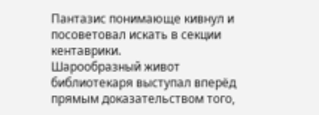Пантазис понимающе кивнул и посоветовал искать в секции кентаврики.
Шарообразный живот библиотекаря выступал вперёд прямым доказательством того,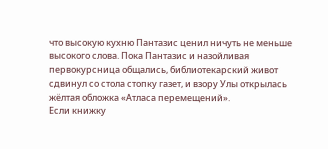что высокую кухню Пантазис ценил ничуть не меньше высокого слова. Пока Пантазис и назойливая первокурсница общались, библиотекарский живот сдвинул со стола стопку газет, и взору Улы открылась жёлтая обложка «Атласа перемещений».
Если книжку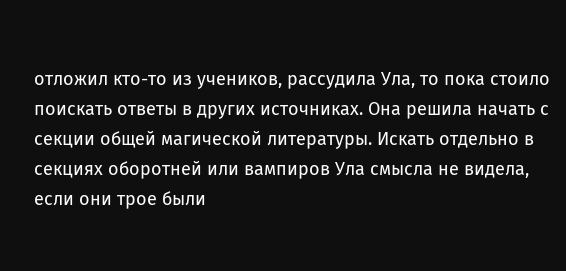отложил кто-то из учеников, рассудила Ула, то пока стоило поискать ответы в других источниках. Она решила начать с секции общей магической литературы. Искать отдельно в секциях оборотней или вампиров Ула смысла не видела, если они трое были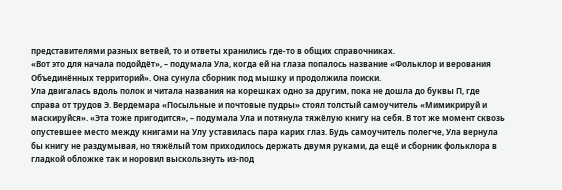представителями разных ветвей, то и ответы хранились где-то в общих справочниках.
«Вот это для начала подойдёт», – подумала Ула, когда ей на глаза попалось название «Фольклор и верования Объединённых территорий». Она сунула сборник под мышку и продолжила поиски.
Ула двигалась вдоль полок и читала названия на корешках одно за другим, пока не дошла до буквы П, где справа от трудов Э. Вердемара «Посыльные и почтовые пудры» стоял толстый самоучитель «Мимикрируй и маскируйся». «Эта тоже пригодится», – подумала Ула и потянула тяжёлую книгу на себя. В тот же момент сквозь опустевшее место между книгами на Улу уставилась пара карих глаз. Будь самоучитель полегче, Ула вернула бы книгу не раздумывая, но тяжёлый том приходилось держать двумя руками, да ещё и сборник фольклора в гладкой обложке так и норовил выскользнуть из-под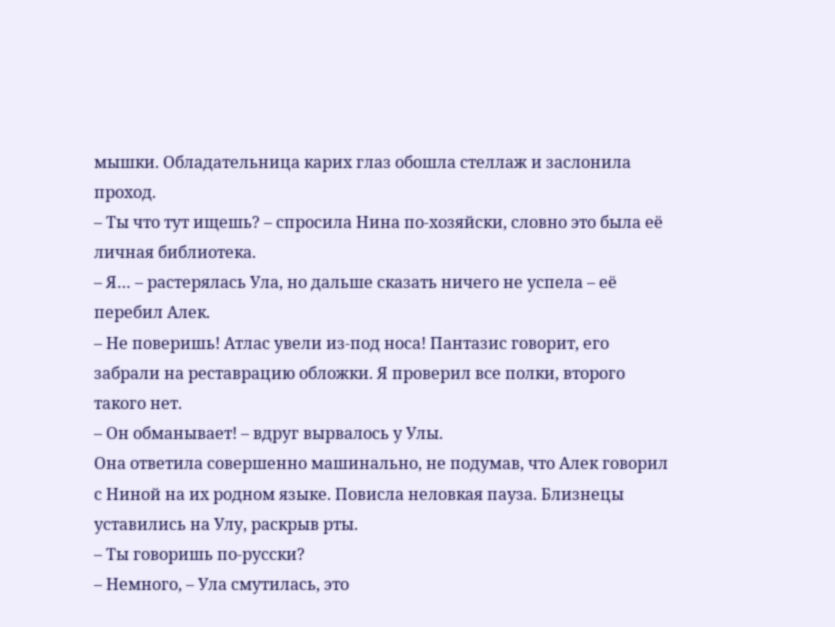мышки. Обладательница карих глаз обошла стеллаж и заслонила проход.
– Ты что тут ищешь? – спросила Нина по-хозяйски, словно это была её личная библиотека.
– Я… – растерялась Ула, но дальше сказать ничего не успела – её перебил Алек.
– Не поверишь! Атлас увели из-под носа! Пантазис говорит, его забрали на реставрацию обложки. Я проверил все полки, второго такого нет.
– Он обманывает! – вдруг вырвалось у Улы.
Она ответила совершенно машинально, не подумав, что Алек говорил с Ниной на их родном языке. Повисла неловкая пауза. Близнецы уставились на Улу, раскрыв рты.
– Ты говоришь по-русски?
– Немного, – Ула смутилась, это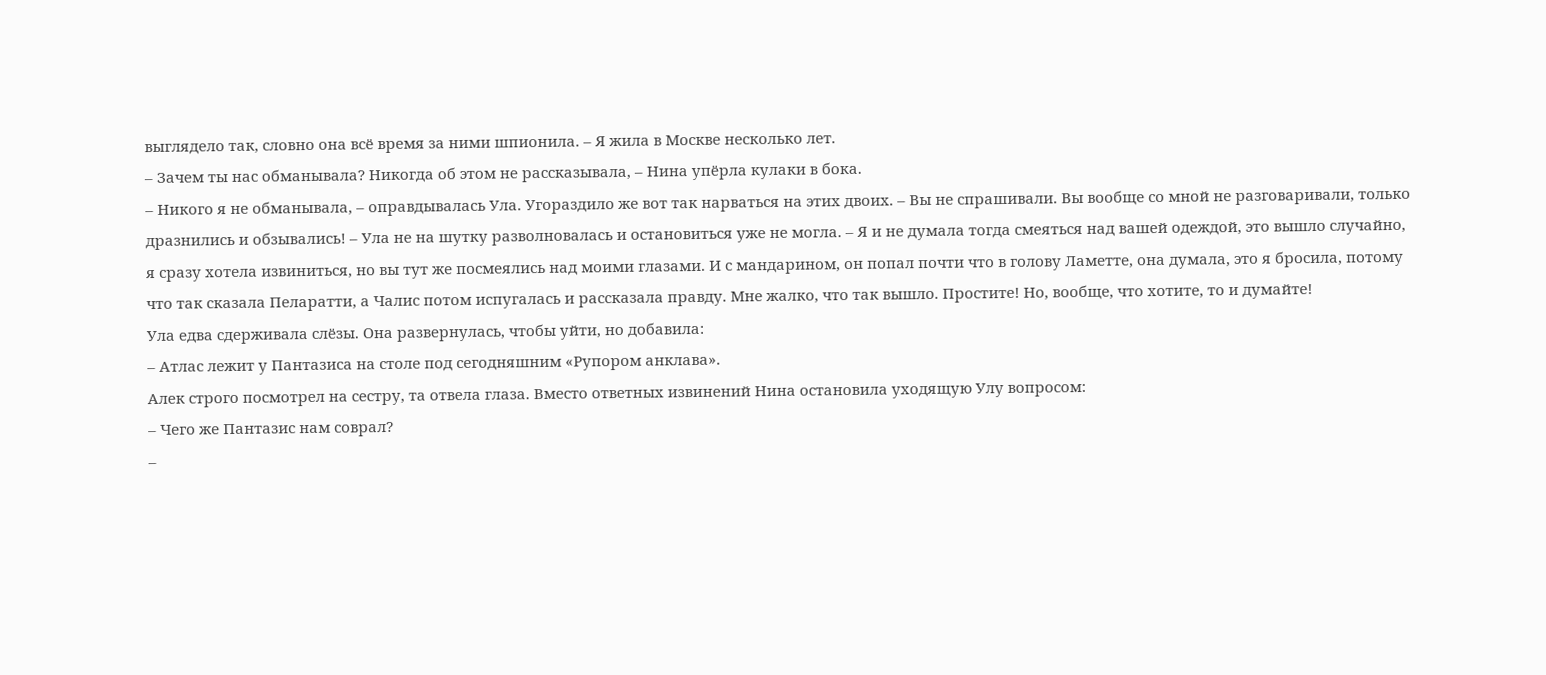выглядело так, словно она всё время за ними шпионила. – Я жила в Москве несколько лет.
– Зачем ты нас обманывала? Никогда об этом не рассказывала, – Нина упёрла кулаки в бока.
– Никого я не обманывала, – оправдывалась Ула. Угораздило же вот так нарваться на этих двоих. – Вы не спрашивали. Вы вообще со мной не разговаривали, только дразнились и обзывались! – Ула не на шутку разволновалась и остановиться уже не могла. – Я и не думала тогда смеяться над вашей одеждой, это вышло случайно, я сразу хотела извиниться, но вы тут же посмеялись над моими глазами. И с мандарином, он попал почти что в голову Ламетте, она думала, это я бросила, потому что так сказала Пеларатти, а Чалис потом испугалась и рассказала правду. Мне жалко, что так вышло. Простите! Но, вообще, что хотите, то и думайте!
Ула едва сдерживала слёзы. Она развернулась, чтобы уйти, но добавила:
– Атлас лежит у Пантазиса на столе под сегодняшним «Рупором анклава».
Алек строго посмотрел на сестру, та отвела глаза. Вместо ответных извинений Нина остановила уходящую Улу вопросом:
– Чего же Пантазис нам соврал?
–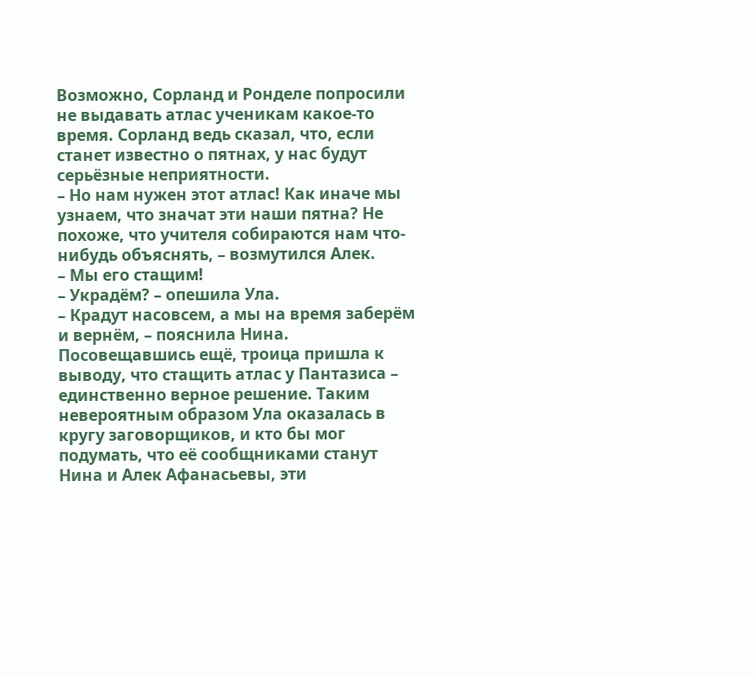Возможно, Сорланд и Ронделе попросили не выдавать атлас ученикам какое-то время. Сорланд ведь сказал, что, если станет известно о пятнах, у нас будут серьёзные неприятности.
– Но нам нужен этот атлас! Как иначе мы узнаем, что значат эти наши пятна? Не похоже, что учителя собираются нам что-нибудь объяснять, – возмутился Алек.
– Мы его стащим!
– Украдём? – опешила Ула.
– Крадут насовсем, а мы на время заберём и вернём, – пояснила Нина.
Посовещавшись ещё, троица пришла к выводу, что стащить атлас у Пантазиса – единственно верное решение. Таким невероятным образом Ула оказалась в кругу заговорщиков, и кто бы мог подумать, что её сообщниками станут Нина и Алек Афанасьевы, эти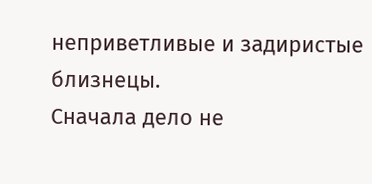неприветливые и задиристые близнецы.
Сначала дело не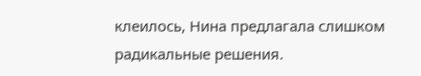клеилось, Нина предлагала слишком радикальные решения.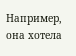Например, она хотела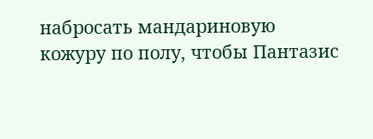набросать мандариновую кожуру по полу, чтобы Пантазис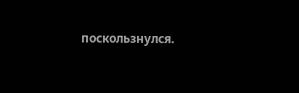поскользнулся.